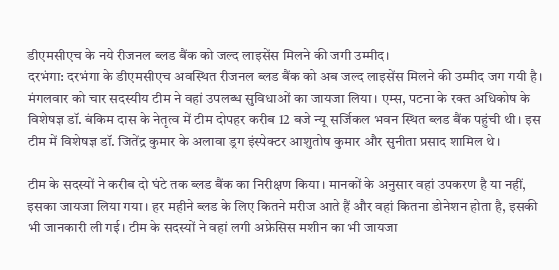डीएमसीएच के नये रीजनल ब्लड बैंक को जल्द लाइसेंस मिलने की जगी उम्मीद।
दरभंगा: दरभंगा के डीएमसीएच अवस्थित रीजनल ब्लड बैंक को अब जल्द लाइसेंस मिलने की उम्मीद जग गयी है। मंगलवार को चार सदस्यीय टीम ने वहां उपलब्ध सुविधाओं का जायजा लिया। एम्स, पटना के रक्त अधिकोष के विशेषज्ञ डॉ. बंकिम दास के नेतृत्व में टीम दोपहर करीब 12 बजे न्यू सर्जिकल भवन स्थित ब्लड बैंक पहुंची थी। इस टीम में विशेषज्ञ डॉ. जितेंद्र कुमार के अलावा ड्रग इंस्पेक्टर आशुतोष कुमार और सुनीता प्रसाद शामिल थे।

टीम के सदस्यों ने करीब दो घंटे तक ब्लड बैंक का निरीक्षण किया। मानकों के अनुसार वहां उपकरण है या नहीं, इसका जायजा लिया गया। हर महीने ब्लड के लिए कितने मरीज आते हैं और वहां कितना डोनेशन होता है, इसकी भी जानकारी ली गई। टीम के सदस्यों ने वहां लगी अफ्रेसिस मशीन का भी जायजा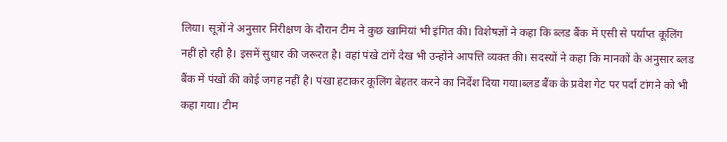लिया। सूत्रों ने अनुसार निरीक्षण के दौरान टीम ने कुछ खामियां भी इंगित की। विशेषज्ञों ने कहा कि ब्लड बैंक में एसी से पर्याप्त कूलिंग नहीं हो रही है। इसमें सुधार की जरूरत है। वहां पंखे टांगें देख भी उन्होंने आपत्ति व्यक्त की। सदस्यों ने कहा कि मानकों के अनुसार ब्लड बैंक में पंखों की कोई जगह नहीं है। पंखा हटाकर कूलिंग बेहतर करने का निर्देश दिया गया।ब्लड बैंक के प्रवेश गेट पर पर्दा टांगने को भी कहा गया। टीम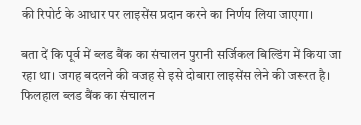की रिपोर्ट के आधार पर लाइसेंस प्रदान करने का निर्णय लिया जाएगा।

बता दें कि पूर्व में ब्लड बैंक का संचालन पुरानी सर्जिकल बिल्डिंग में किया जा रहा था। जगह बदलने की वजह से इसे दोबारा लाइसेंस लेने की जरूरत है। फिलहाल ब्लड बैंक का संचालन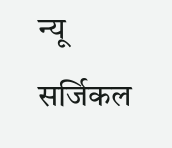न्यू सर्जिकल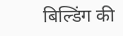बिल्डिंग की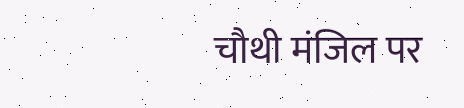चौथी मंजिल पर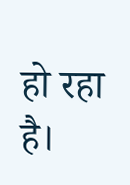हो रहा है।